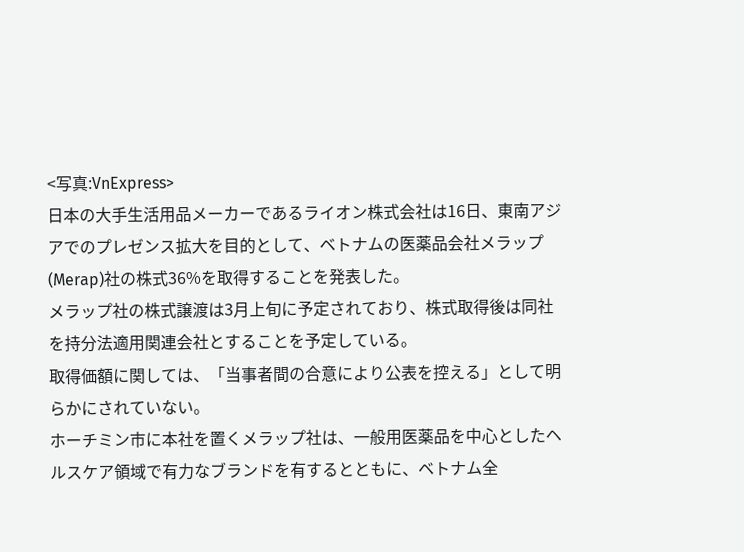<写真:VnExpress>
日本の大手生活用品メーカーであるライオン株式会社は16日、東南アジアでのプレゼンス拡大を目的として、ベトナムの医薬品会社メラップ(Merap)社の株式36%を取得することを発表した。
メラップ社の株式譲渡は3月上旬に予定されており、株式取得後は同社を持分法適用関連会社とすることを予定している。
取得価額に関しては、「当事者間の合意により公表を控える」として明らかにされていない。
ホーチミン市に本社を置くメラップ社は、一般用医薬品を中心としたヘルスケア領域で有力なブランドを有するとともに、ベトナム全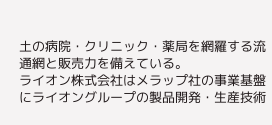土の病院・クリニック・薬局を網羅する流通網と販売力を備えている。
ライオン株式会社はメラップ社の事業基盤にライオングループの製品開発・生産技術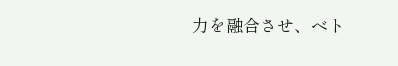力を融合させ、ベト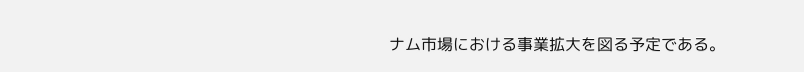ナム市場における事業拡大を図る予定である。